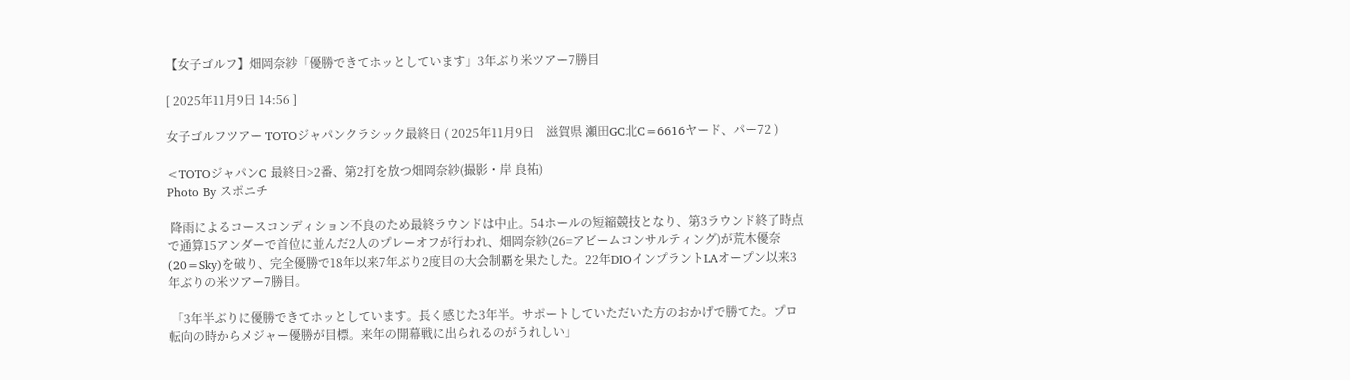【女子ゴルフ】畑岡奈紗「優勝できてホッとしています」3年ぶり米ツアー7勝目

[ 2025年11月9日 14:56 ]

女子ゴルフツアー TOTOジャパンクラシック最終日 ( 2025年11月9日    滋賀県 瀬田GC北C=6616ヤード、パー72 )

<TOTOジャパンC 最終日>2番、第2打を放つ畑岡奈紗(撮影・岸 良祐)
Photo By スポニチ

 降雨によるコースコンディション不良のため最終ラウンドは中止。54ホールの短縮競技となり、第3ラウンド終了時点で通算15アンダーで首位に並んだ2人のプレーオフが行われ、畑岡奈紗(26=アビームコンサルティング)が荒木優奈(20=Sky)を破り、完全優勝で18年以来7年ぶり2度目の大会制覇を果たした。22年DIOインプラントLAオープン以来3年ぶりの米ツアー7勝目。

 「3年半ぶりに優勝できてホッとしています。長く感じた3年半。サポートしていただいた方のおかげで勝てた。プロ転向の時からメジャー優勝が目標。来年の開幕戦に出られるのがうれしい」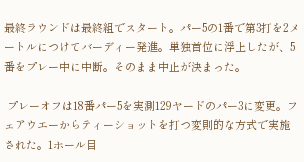最終ラウンドは最終組でスタート。パー5の1番で第3打を2メートルにつけてバーディー発進。単独首位に浮上したが、5番をプレー中に中断。そのまま中止が決まった。

 プレーオフは18番パー5を実測129ヤードのパー3に変更。フェアウエーからティーショットを打つ変則的な方式で実施された。1ホール目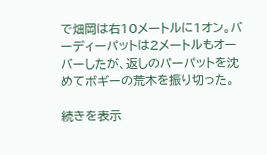で畑岡は右10メートルに1オン。バーディーパットは2メートルもオーバーしたが、返しのパーパットを沈めてボギーの荒木を振り切った。

続きを表示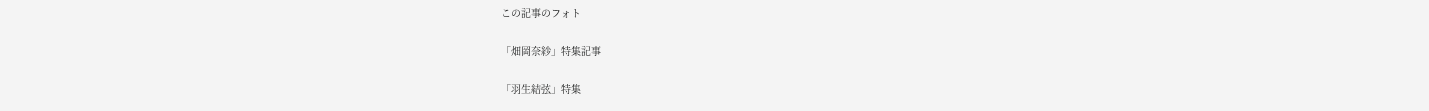この記事のフォト

「畑岡奈紗」特集記事

「羽生結弦」特集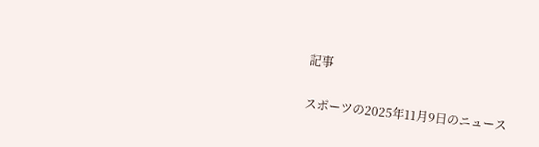記事

スポーツの2025年11月9日のニュース